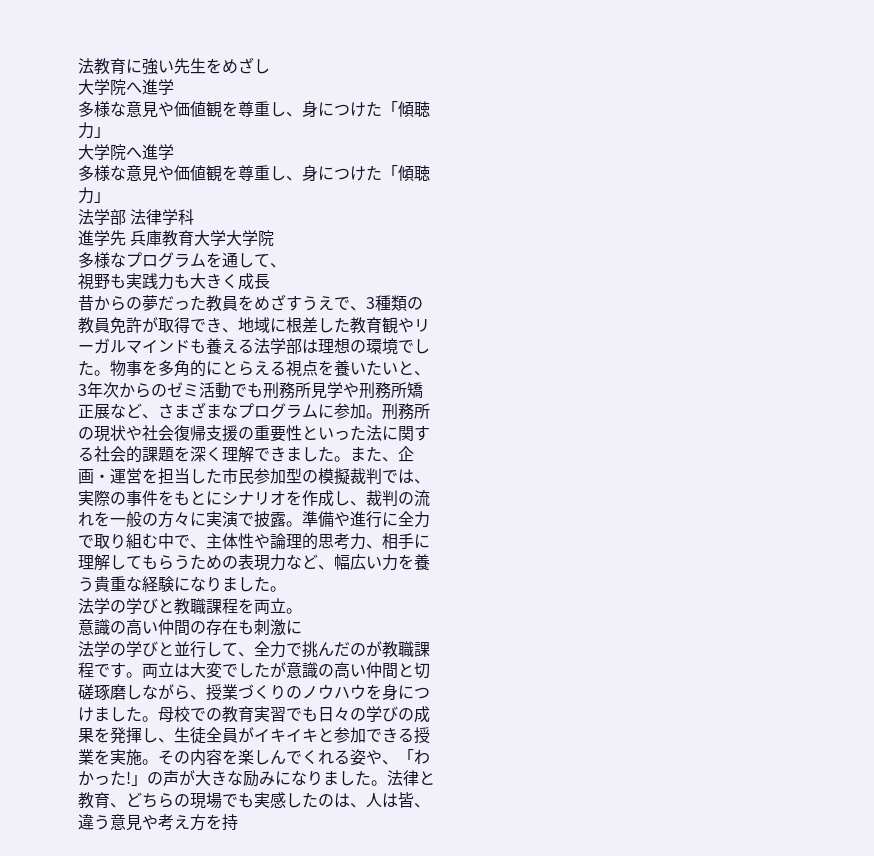法教育に強い先生をめざし
大学院へ進学
多様な意見や価値観を尊重し、身につけた「傾聴力」
大学院へ進学
多様な意見や価値観を尊重し、身につけた「傾聴力」
法学部 法律学科
進学先 兵庫教育大学大学院
多様なプログラムを通して、
視野も実践力も大きく成長
昔からの夢だった教員をめざすうえで、3種類の教員免許が取得でき、地域に根差した教育観やリーガルマインドも養える法学部は理想の環境でした。物事を多角的にとらえる視点を養いたいと、3年次からのゼミ活動でも刑務所見学や刑務所矯正展など、さまざまなプログラムに参加。刑務所の現状や社会復帰支援の重要性といった法に関する社会的課題を深く理解できました。また、企画・運営を担当した市民参加型の模擬裁判では、実際の事件をもとにシナリオを作成し、裁判の流れを一般の方々に実演で披露。準備や進行に全力で取り組む中で、主体性や論理的思考力、相手に理解してもらうための表現力など、幅広い力を養う貴重な経験になりました。
法学の学びと教職課程を両立。
意識の高い仲間の存在も刺激に
法学の学びと並行して、全力で挑んだのが教職課程です。両立は大変でしたが意識の高い仲間と切磋琢磨しながら、授業づくりのノウハウを身につけました。母校での教育実習でも日々の学びの成果を発揮し、生徒全員がイキイキと参加できる授業を実施。その内容を楽しんでくれる姿や、「わかった!」の声が大きな励みになりました。法律と教育、どちらの現場でも実感したのは、人は皆、違う意見や考え方を持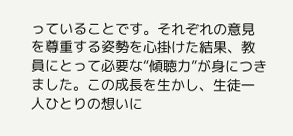っていることです。それぞれの意見を尊重する姿勢を心掛けた結果、教員にとって必要な“傾聴力”が身につきました。この成長を生かし、生徒一人ひとりの想いに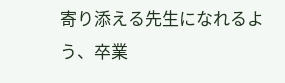寄り添える先生になれるよう、卒業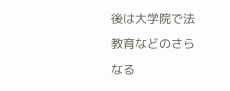後は大学院で法教育などのさらなる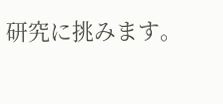研究に挑みます。